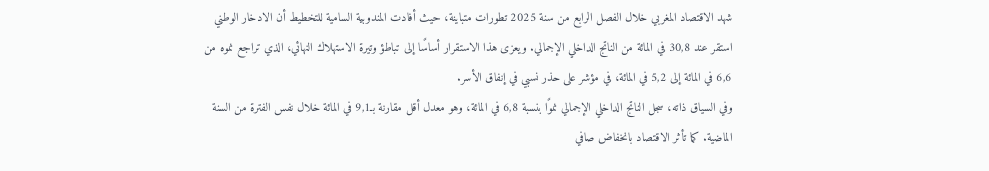شهد الاقتصاد المغربي خلال الفصل الرابع من سنة 2025 تطورات متباينة، حيث أفادت المندوبية السامية للتخطيط أن الادخار الوطني استقر عند 30,8 في المائة من الناتج الداخلي الإجمالي. ويعزى هذا الاستقرار أساسًا إلى تباطؤ وتيرة الاستهلاك النهائي، الذي تراجع نموه من 6,6 في المائة إلى 5,2 في المائة، في مؤشر على حذر نسبي في إنفاق الأسر.
وفي السياق ذاته، سجل الناتج الداخلي الإجمالي نموًا بنسبة 6,8 في المائة، وهو معدل أقل مقارنة بـ9,1 في المائة خلال نفس الفترة من السنة الماضية. كما تأثر الاقتصاد بانخفاض صافي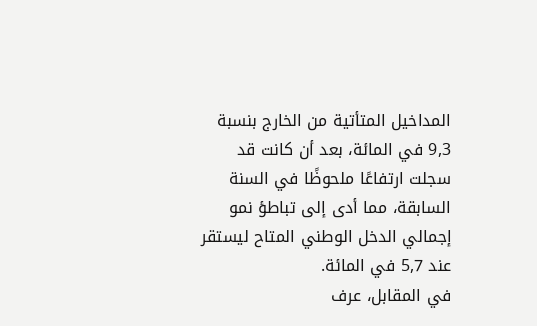المداخيل المتأتية من الخارج بنسبة 9,3 في المائة، بعد أن كانت قد سجلت ارتفاعًا ملحوظًا في السنة السابقة، مما أدى إلى تباطؤ نمو إجمالي الدخل الوطني المتاح ليستقر عند 5,7 في المائة.
في المقابل، عرف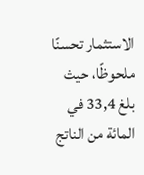الاستثمار تحسنًا ملحوظًا، حيث بلغ 33,4 في المائة من الناتج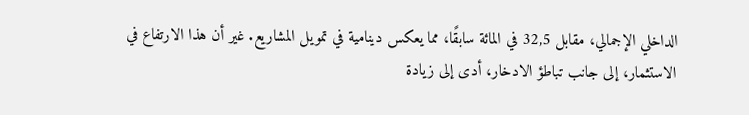الداخلي الإجمالي، مقابل 32,5 في المائة سابقًا، مما يعكس دينامية في تمويل المشاريع. غير أن هذا الارتفاع في الاستثمار، إلى جانب تباطؤ الادخار، أدى إلى زيادة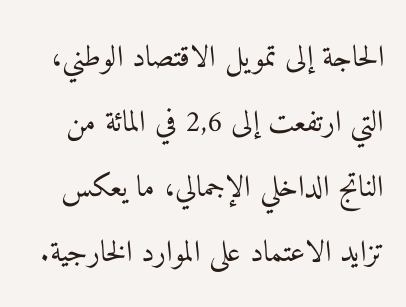الحاجة إلى تمويل الاقتصاد الوطني، التي ارتفعت إلى 2,6 في المائة من الناتج الداخلي الإجمالي، ما يعكس تزايد الاعتماد على الموارد الخارجية.